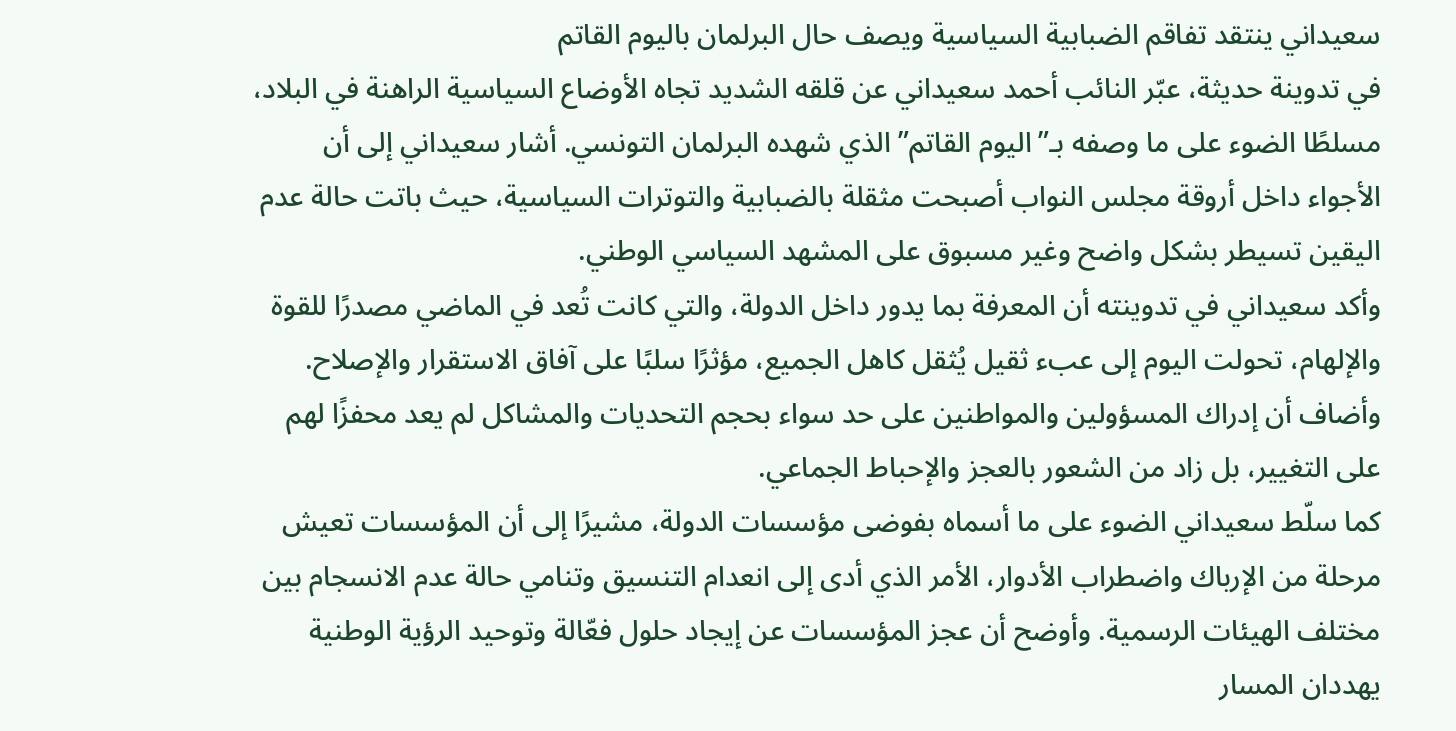سعيداني ينتقد تفاقم الضبابية السياسية ويصف حال البرلمان باليوم القاتم
في تدوينة حديثة، عبّر النائب أحمد سعيداني عن قلقه الشديد تجاه الأوضاع السياسية الراهنة في البلاد، مسلطًا الضوء على ما وصفه بـ”اليوم القاتم” الذي شهده البرلمان التونسي. أشار سعيداني إلى أن الأجواء داخل أروقة مجلس النواب أصبحت مثقلة بالضبابية والتوترات السياسية، حيث باتت حالة عدم اليقين تسيطر بشكل واضح وغير مسبوق على المشهد السياسي الوطني.
وأكد سعيداني في تدوينته أن المعرفة بما يدور داخل الدولة، والتي كانت تُعد في الماضي مصدرًا للقوة والإلهام، تحولت اليوم إلى عبء ثقيل يُثقل كاهل الجميع، مؤثرًا سلبًا على آفاق الاستقرار والإصلاح. وأضاف أن إدراك المسؤولين والمواطنين على حد سواء بحجم التحديات والمشاكل لم يعد محفزًا لهم على التغيير، بل زاد من الشعور بالعجز والإحباط الجماعي.
كما سلّط سعيداني الضوء على ما أسماه بفوضى مؤسسات الدولة، مشيرًا إلى أن المؤسسات تعيش مرحلة من الإرباك واضطراب الأدوار، الأمر الذي أدى إلى انعدام التنسيق وتنامي حالة عدم الانسجام بين مختلف الهيئات الرسمية. وأوضح أن عجز المؤسسات عن إيجاد حلول فعّالة وتوحيد الرؤية الوطنية يهددان المسار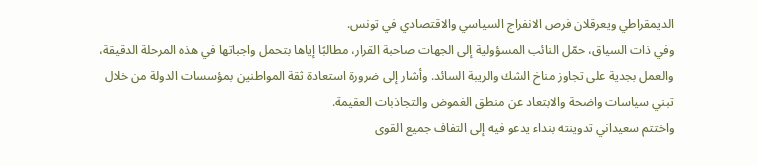الديمقراطي ويعرقلان فرص الانفراج السياسي والاقتصادي في تونس.
وفي ذات السياق، حمّل النائب المسؤولية إلى الجهات صاحبة القرار، مطالبًا إياها بتحمل واجباتها في هذه المرحلة الدقيقة، والعمل بجدية على تجاوز مناخ الشك والريبة السائد. وأشار إلى ضرورة استعادة ثقة المواطنين بمؤسسات الدولة من خلال تبني سياسات واضحة والابتعاد عن منطق الغموض والتجاذبات العقيمة.
واختتم سعيداني تدوينته بنداء يدعو فيه إلى التفاف جميع القوى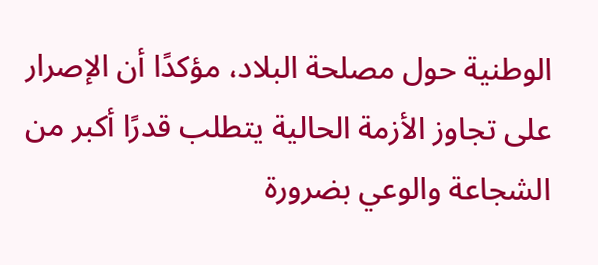الوطنية حول مصلحة البلاد، مؤكدًا أن الإصرار على تجاوز الأزمة الحالية يتطلب قدرًا أكبر من الشجاعة والوعي بضرورة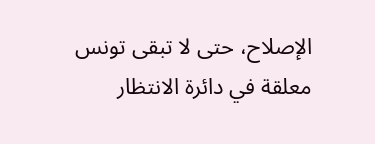الإصلاح، حتى لا تبقى تونس معلقة في دائرة الانتظار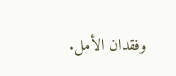وفقدان الأمل.